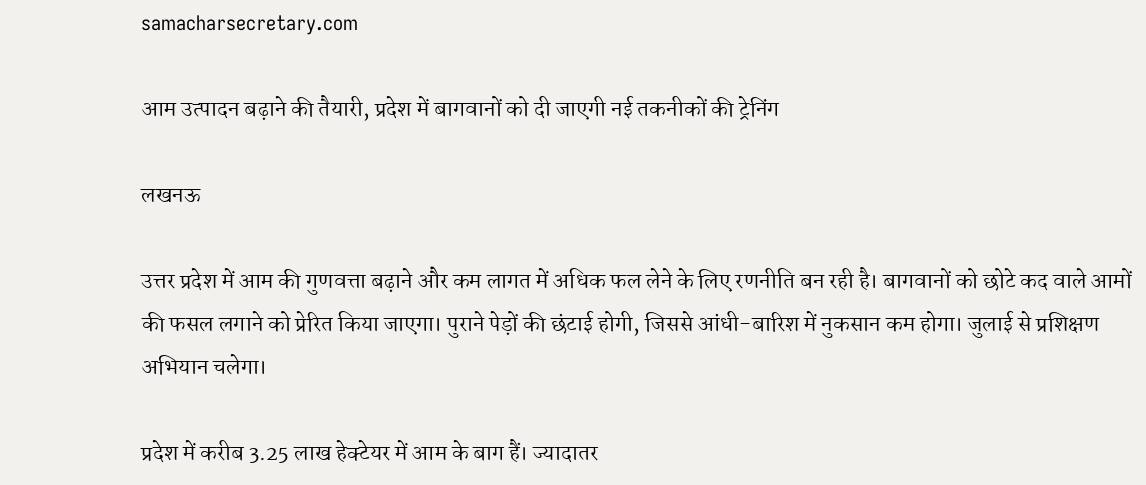samacharsecretary.com

आम उत्पादन बढ़ाने की तैयारी, प्रदेश में बागवानों को दी जाएगी नई तकनीकों की ट्रेनिंग

लखनऊ

उत्तर प्रदेश में आम की गुणवत्ता बढ़ाने और कम लागत में अधिक फल लेने के लिए रणनीति बन रही है। बागवानों को छोटे कद वाले आमों की फसल लगाने को प्रेरित किया जाएगा। पुराने पेड़ों की छंटाई होगी, जिससे आंधी-बारिश में नुकसान कम होगा। जुलाई से प्रशिक्षण अभियान चलेगा।

प्रदेश में करीब 3.25 लाख हेक्टेयर में आम के बाग हैं। ज्यादातर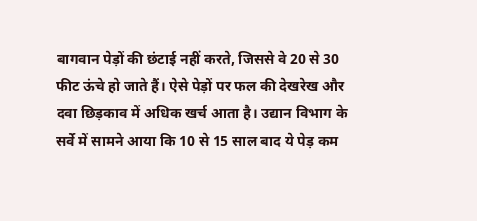बागवान पेड़ों की छंटाई नहीं करते, जिससे वे 20 से 30 फीट ऊंचे हो जाते हैं। ऐसे पेड़ों पर फल की देखरेख और दवा छिड़काव में अधिक खर्च आता है। उद्यान विभाग के सर्वे में सामने आया कि 10 से 15 साल बाद ये पेड़ कम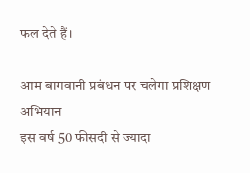फल देते हैं।

आम बागवानी प्रबंधन पर चलेगा प्रशिक्षण अभियान
इस वर्ष 50 फीसदी से ज्यादा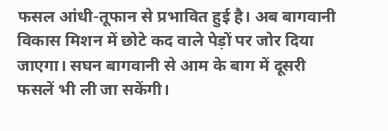फसल आंधी-तूफान से प्रभावित हुई है। अब बागवानी विकास मिशन में छोटे कद वाले पेड़ों पर जोर दिया जाएगा। सघन बागवानी से आम के बाग में दूसरी फसलें भी ली जा सकेंगी।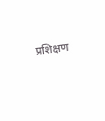प्रशिक्षण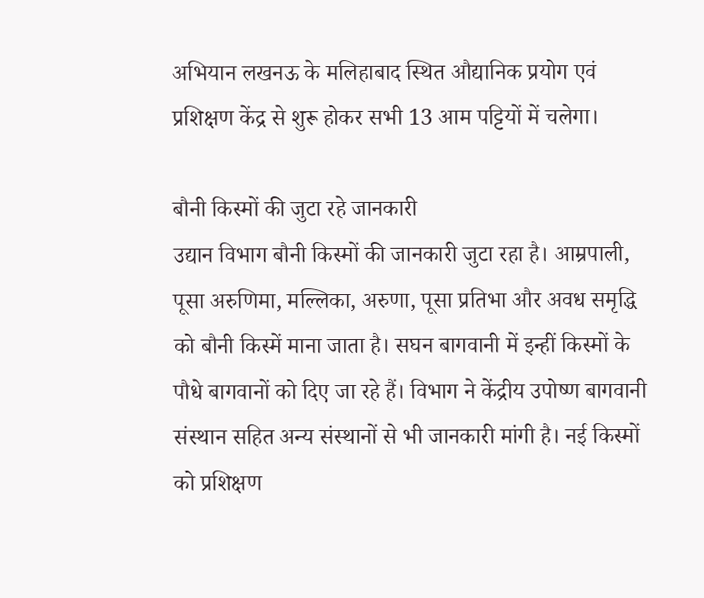अभियान लखनऊ के मलिहाबाद स्थित औद्यानिक प्रयोग एवं प्रशिक्षण केंद्र से शुरू होकर सभी 13 आम पट्टियों में चलेगा।

बौनी किस्मों की जुटा रहे जानकारी
उद्यान विभाग बौनी किस्मों की जानकारी जुटा रहा है। आम्रपाली, पूसा अरुणिमा, मल्लिका, अरुणा, पूसा प्रतिभा और अवध समृद्धि को बौनी किस्में माना जाता है। सघन बागवानी में इन्हीं किस्मों के पौधे बागवानों को दिए जा रहे हैं। विभाग ने केंद्रीय उपोष्ण बागवानी संस्थान सहित अन्य संस्थानों से भी जानकारी मांगी है। नई किस्मों को प्रशिक्षण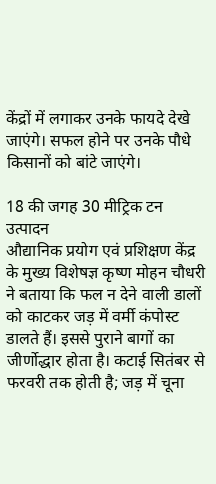केंद्रों में लगाकर उनके फायदे देखे जाएंगे। सफल होने पर उनके पौधे किसानों को बांटे जाएंगे।

18 की जगह 30 मीट्रिक टन उत्पादन
औद्यानिक प्रयोग एवं प्रशिक्षण केंद्र के मुख्य विशेषज्ञ कृष्ण मोहन चौधरी ने बताया कि फल न देने वाली डालों को काटकर जड़ में वर्मी कंपोस्ट डालते हैं। इससे पुराने बागों का जीर्णोद्धार होता है। कटाई सितंबर से फरवरी तक होती है; जड़ में चूना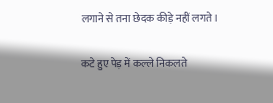लगाने से तना छेदक कीड़े नहीं लगते।

कटे हुए पेड़ में कल्ले निकलते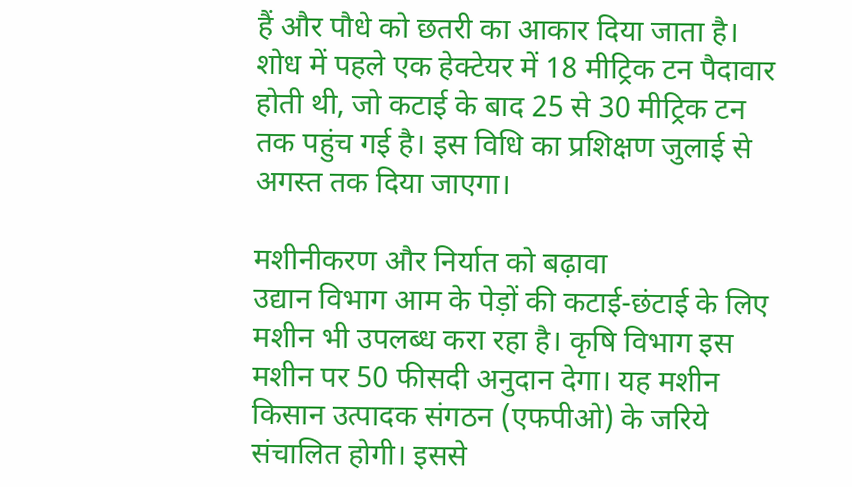हैं और पौधे को छतरी का आकार दिया जाता है। शोध में पहले एक हेक्टेयर में 18 मीट्रिक टन पैदावार होती थी, जो कटाई के बाद 25 से 30 मीट्रिक टन तक पहुंच गई है। इस विधि का प्रशिक्षण जुलाई से अगस्त तक दिया जाएगा।

मशीनीकरण और निर्यात को बढ़ावा
उद्यान विभाग आम के पेड़ों की कटाई-छंटाई के लिए मशीन भी उपलब्ध करा रहा है। कृषि विभाग इस मशीन पर 50 फीसदी अनुदान देगा। यह मशीन किसान उत्पादक संगठन (एफपीओ) के जरिये संचालित होगी। इससे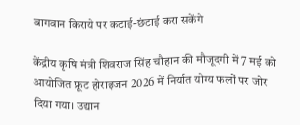बागवान किराये पर कटाई-छंटाई करा सकेंगे

केंद्रीय कृषि मंत्री शिवराज सिंह चौहान की मौजूदगी में 7 मई को आयोजित फ्रूट होराइजन 2026 में निर्यात योग्य फलों पर जोर दिया गया। उद्यान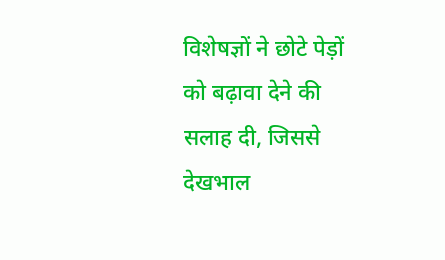विशेषज्ञों ने छोटे पेड़ों को बढ़ावा देने की सलाह दी, जिससे देखभाल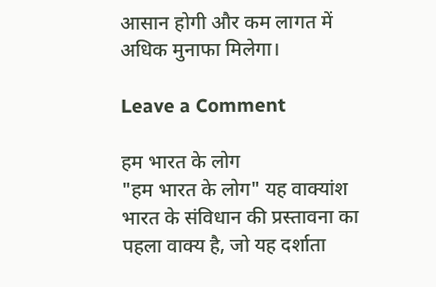आसान होगी और कम लागत में अधिक मुनाफा मिलेगा।

Leave a Comment

हम भारत के लोग
"हम भारत के लोग" यह वाक्यांश भारत के संविधान की प्रस्तावना का पहला वाक्य है, जो यह दर्शाता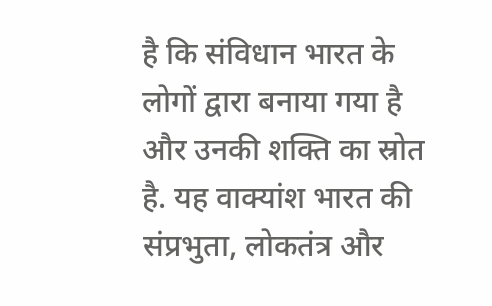है कि संविधान भारत के लोगों द्वारा बनाया गया है और उनकी शक्ति का स्रोत है. यह वाक्यांश भारत की संप्रभुता, लोकतंत्र और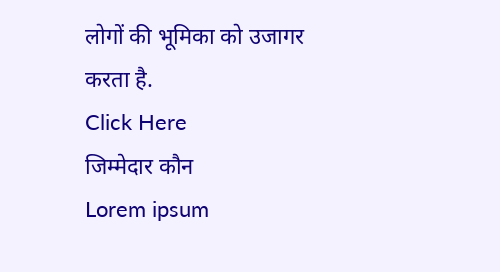लोगों की भूमिका को उजागर करता है.
Click Here
जिम्मेदार कौन
Lorem ipsum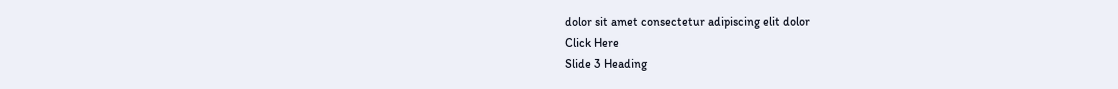dolor sit amet consectetur adipiscing elit dolor
Click Here
Slide 3 Heading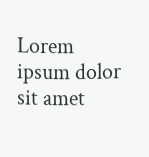Lorem ipsum dolor sit amet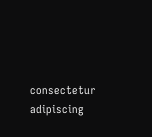consectetur adipiscing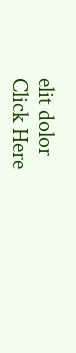elit dolor
Click Here